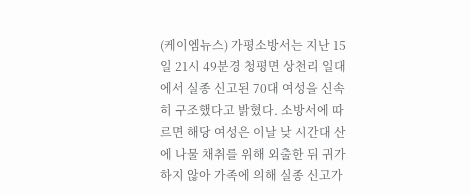(케이엠뉴스) 가평소방서는 지난 15일 21시 49분경 청평면 상천리 일대에서 실종 신고된 70대 여성을 신속히 구조했다고 밝혔다. 소방서에 따르면 해당 여성은 이날 낮 시간대 산에 나물 채취를 위해 외출한 뒤 귀가하지 않아 가족에 의해 실종 신고가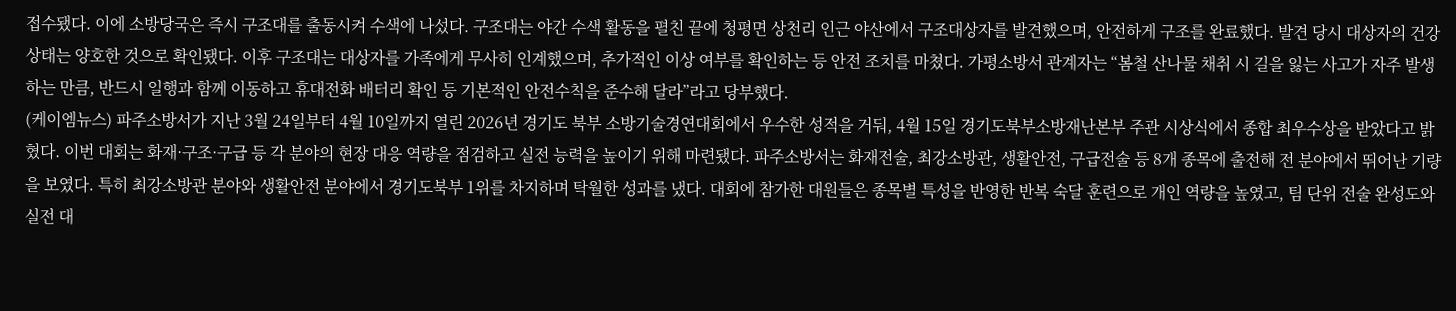접수됐다. 이에 소방당국은 즉시 구조대를 출동시켜 수색에 나섰다. 구조대는 야간 수색 활동을 펼친 끝에 청평면 상천리 인근 야산에서 구조대상자를 발견했으며, 안전하게 구조를 완료했다. 발견 당시 대상자의 건강 상태는 양호한 것으로 확인됐다. 이후 구조대는 대상자를 가족에게 무사히 인계했으며, 추가적인 이상 여부를 확인하는 등 안전 조치를 마쳤다. 가평소방서 관계자는 “봄철 산나물 채취 시 길을 잃는 사고가 자주 발생하는 만큼, 반드시 일행과 함께 이동하고 휴대전화 배터리 확인 등 기본적인 안전수칙을 준수해 달라”라고 당부했다.
(케이엠뉴스) 파주소방서가 지난 3월 24일부터 4월 10일까지 열린 2026년 경기도 북부 소방기술경연대회에서 우수한 성적을 거둬, 4월 15일 경기도북부소방재난본부 주관 시상식에서 종합 최우수상을 받았다고 밝혔다. 이번 대회는 화재·구조·구급 등 각 분야의 현장 대응 역량을 점검하고 실전 능력을 높이기 위해 마련됐다. 파주소방서는 화재전술, 최강소방관, 생활안전, 구급전술 등 8개 종목에 출전해 전 분야에서 뛰어난 기량을 보였다. 특히 최강소방관 분야와 생활안전 분야에서 경기도북부 1위를 차지하며 탁월한 성과를 냈다. 대회에 참가한 대원들은 종목별 특성을 반영한 반복 숙달 훈련으로 개인 역량을 높였고, 팀 단위 전술 완성도와 실전 대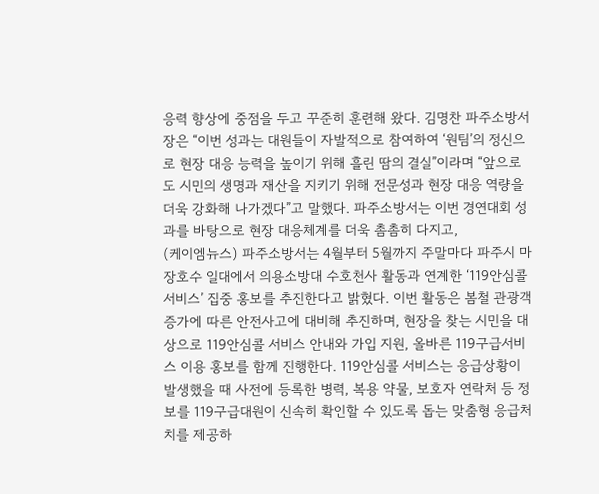응력 향상에 중점을 두고 꾸준히 훈련해 왔다. 김명찬 파주소방서장은 “이번 성과는 대원들이 자발적으로 참여하여 ‘원팀’의 정신으로 현장 대응 능력을 높이기 위해 흘린 땀의 결실”이라며 “앞으로도 시민의 생명과 재산을 지키기 위해 전문성과 현장 대응 역량을 더욱 강화해 나가겠다”고 말했다. 파주소방서는 이번 경연대회 성과를 바탕으로 현장 대응체계를 더욱 촘촘히 다지고,
(케이엠뉴스) 파주소방서는 4월부터 5월까지 주말마다 파주시 마장호수 일대에서 의용소방대 수호천사 활동과 연계한 ‘119안심콜 서비스’ 집중 홍보를 추진한다고 밝혔다. 이번 활동은 봄철 관광객 증가에 따른 안전사고에 대비해 추진하며, 현장을 찾는 시민을 대상으로 119안심콜 서비스 안내와 가입 지원, 올바른 119구급서비스 이용 홍보를 함께 진행한다. 119안심콜 서비스는 응급상황이 발생했을 때 사전에 등록한 병력, 복용 약물, 보호자 연락처 등 정보를 119구급대원이 신속히 확인할 수 있도록 돕는 맞춤형 응급처치를 제공하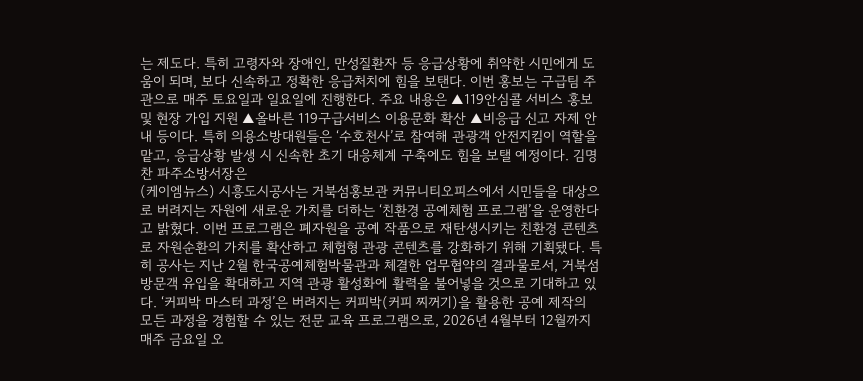는 제도다. 특히 고령자와 장애인, 만성질환자 등 응급상황에 취약한 시민에게 도움이 되며, 보다 신속하고 정확한 응급처치에 힘을 보탠다. 이번 홍보는 구급팀 주관으로 매주 토요일과 일요일에 진행한다. 주요 내용은 ▲119안심콜 서비스 홍보 및 현장 가입 지원 ▲올바른 119구급서비스 이용문화 확산 ▲비응급 신고 자제 안내 등이다. 특히 의용소방대원들은 ‘수호천사’로 참여해 관광객 안전지킴이 역할을 맡고, 응급상황 발생 시 신속한 초기 대응체계 구축에도 힘을 보탤 예정이다. 김명찬 파주소방서장은
(케이엠뉴스) 시흥도시공사는 거북섬홍보관 커뮤니티오피스에서 시민들을 대상으로 버려지는 자원에 새로운 가치를 더하는 ‘친환경 공예체험 프로그램’을 운영한다고 밝혔다. 이번 프로그램은 폐자원을 공예 작품으로 재탄생시키는 친환경 콘텐츠로 자원순환의 가치를 확산하고 체험형 관광 콘텐츠를 강화하기 위해 기획됐다. 특히 공사는 지난 2월 한국공예체험박물관과 체결한 업무협약의 결과물로서, 거북섬 방문객 유입을 확대하고 지역 관광 활성화에 활력을 불어넣을 것으로 기대하고 있다. ‘커피박 마스터 과정’은 버려지는 커피박(커피 찌꺼기)을 활용한 공예 제작의 모든 과정을 경험할 수 있는 전문 교육 프로그램으로, 2026년 4월부터 12월까지 매주 금요일 오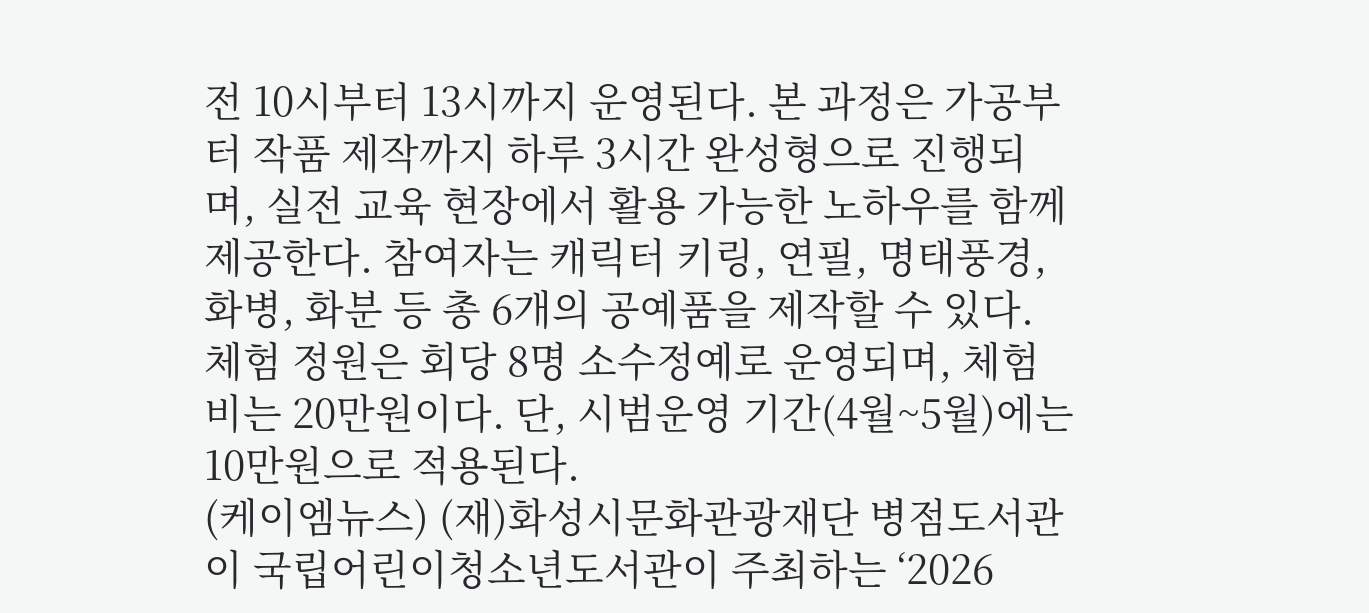전 10시부터 13시까지 운영된다. 본 과정은 가공부터 작품 제작까지 하루 3시간 완성형으로 진행되며, 실전 교육 현장에서 활용 가능한 노하우를 함께 제공한다. 참여자는 캐릭터 키링, 연필, 명태풍경, 화병, 화분 등 총 6개의 공예품을 제작할 수 있다. 체험 정원은 회당 8명 소수정예로 운영되며, 체험비는 20만원이다. 단, 시범운영 기간(4월~5월)에는 10만원으로 적용된다.
(케이엠뉴스) (재)화성시문화관광재단 병점도서관이 국립어린이청소년도서관이 주최하는 ‘2026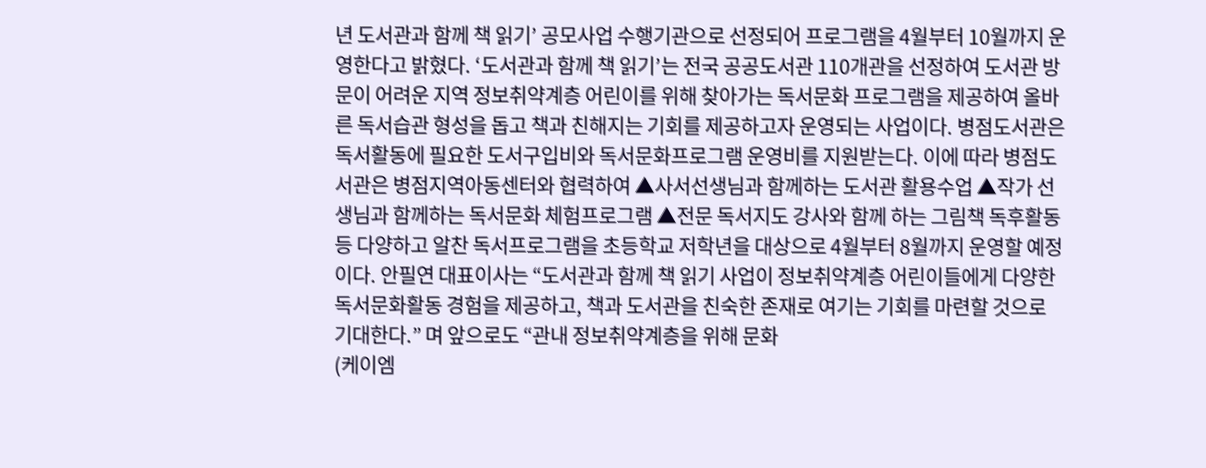년 도서관과 함께 책 읽기’ 공모사업 수행기관으로 선정되어 프로그램을 4월부터 10월까지 운영한다고 밝혔다. ‘도서관과 함께 책 읽기’는 전국 공공도서관 110개관을 선정하여 도서관 방문이 어려운 지역 정보취약계층 어린이를 위해 찾아가는 독서문화 프로그램을 제공하여 올바른 독서습관 형성을 돕고 책과 친해지는 기회를 제공하고자 운영되는 사업이다. 병점도서관은 독서활동에 필요한 도서구입비와 독서문화프로그램 운영비를 지원받는다. 이에 따라 병점도서관은 병점지역아동센터와 협력하여 ▲사서선생님과 함께하는 도서관 활용수업 ▲작가 선생님과 함께하는 독서문화 체험프로그램 ▲전문 독서지도 강사와 함께 하는 그림책 독후활동 등 다양하고 알찬 독서프로그램을 초등학교 저학년을 대상으로 4월부터 8월까지 운영할 예정이다. 안필연 대표이사는 “도서관과 함께 책 읽기 사업이 정보취약계층 어린이들에게 다양한 독서문화활동 경험을 제공하고, 책과 도서관을 친숙한 존재로 여기는 기회를 마련할 것으로 기대한다.” 며 앞으로도 “관내 정보취약계층을 위해 문화
(케이엠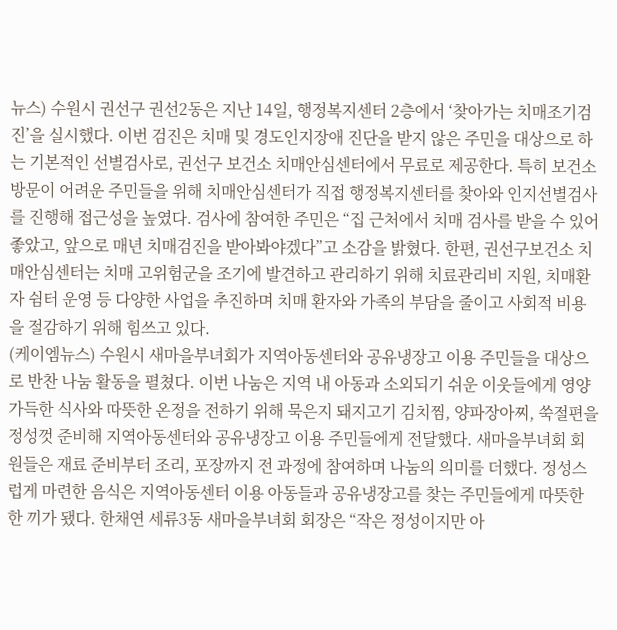뉴스) 수원시 권선구 권선2동은 지난 14일, 행정복지센터 2층에서 ‘찾아가는 치매조기검진’을 실시했다. 이번 검진은 치매 및 경도인지장애 진단을 받지 않은 주민을 대상으로 하는 기본적인 선별검사로, 권선구 보건소 치매안심센터에서 무료로 제공한다. 특히 보건소 방문이 어려운 주민들을 위해 치매안심센터가 직접 행정복지센터를 찾아와 인지선별검사를 진행해 접근성을 높였다. 검사에 참여한 주민은 “집 근처에서 치매 검사를 받을 수 있어 좋았고, 앞으로 매년 치매검진을 받아봐야겠다”고 소감을 밝혔다. 한편, 권선구보건소 치매안심센터는 치매 고위험군을 조기에 발견하고 관리하기 위해 치료관리비 지원, 치매환자 쉼터 운영 등 다양한 사업을 추진하며 치매 환자와 가족의 부담을 줄이고 사회적 비용을 절감하기 위해 힘쓰고 있다.
(케이엠뉴스) 수원시 새마을부녀회가 지역아동센터와 공유냉장고 이용 주민들을 대상으로 반찬 나눔 활동을 펼쳤다. 이번 나눔은 지역 내 아동과 소외되기 쉬운 이웃들에게 영양 가득한 식사와 따뜻한 온정을 전하기 위해 묵은지 돼지고기 김치찜, 양파장아찌, 쑥절편을 정성껏 준비해 지역아동센터와 공유냉장고 이용 주민들에게 전달했다. 새마을부녀회 회원들은 재료 준비부터 조리, 포장까지 전 과정에 참여하며 나눔의 의미를 더했다. 정성스럽게 마련한 음식은 지역아동센터 이용 아동들과 공유냉장고를 찾는 주민들에게 따뜻한 한 끼가 됐다. 한채연 세류3동 새마을부녀회 회장은 “작은 정성이지만 아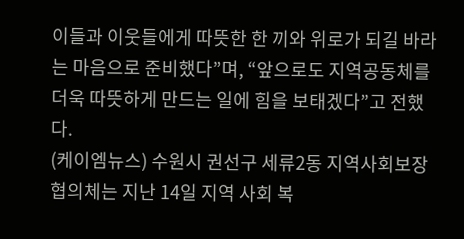이들과 이웃들에게 따뜻한 한 끼와 위로가 되길 바라는 마음으로 준비했다”며, “앞으로도 지역공동체를 더욱 따뜻하게 만드는 일에 힘을 보태겠다”고 전했다.
(케이엠뉴스) 수원시 권선구 세류2동 지역사회보장협의체는 지난 14일 지역 사회 복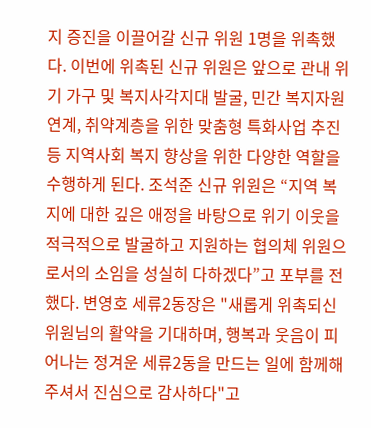지 증진을 이끌어갈 신규 위원 1명을 위촉했다. 이번에 위촉된 신규 위원은 앞으로 관내 위기 가구 및 복지사각지대 발굴, 민간 복지자원 연계, 취약계층을 위한 맞춤형 특화사업 추진 등 지역사회 복지 향상을 위한 다양한 역할을 수행하게 된다. 조석준 신규 위원은 “지역 복지에 대한 깊은 애정을 바탕으로 위기 이웃을 적극적으로 발굴하고 지원하는 협의체 위원으로서의 소임을 성실히 다하겠다”고 포부를 전했다. 변영호 세류2동장은 "새롭게 위촉되신 위원님의 활약을 기대하며, 행복과 웃음이 피어나는 정겨운 세류2동을 만드는 일에 함께해 주셔서 진심으로 감사하다"고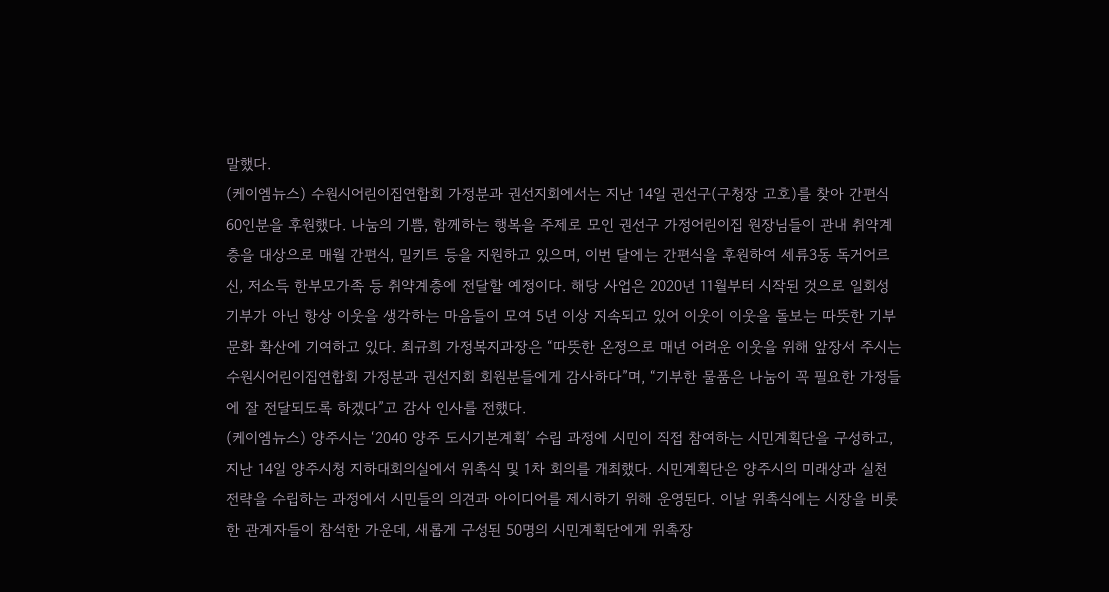말했다.
(케이엠뉴스) 수원시어린이집연합회 가정분과 권선지회에서는 지난 14일 권선구(구청장 고호)를 찾아 간편식 60인분을 후원했다. 나눔의 기쁨, 함께하는 행복을 주제로 모인 권선구 가정어린이집 원장님들이 관내 취약계층을 대상으로 매월 간편식, 밀키트 등을 지원하고 있으며, 이번 달에는 간편식을 후원하여 세류3동 독거어르신, 저소득 한부모가족 등 취약계층에 전달할 예정이다. 해당 사업은 2020년 11월부터 시작된 것으로 일회성 기부가 아닌 항상 이웃을 생각하는 마음들이 모여 5년 이상 지속되고 있어 이웃이 이웃을 돌보는 따뜻한 기부문화 확산에 기여하고 있다. 최규희 가정복지과장은 “따뜻한 온정으로 매년 어려운 이웃을 위해 앞장서 주시는 수원시어린이집연합회 가정분과 권선지회 회원분들에게 감사하다”며, “기부한 물품은 나눔이 꼭 필요한 가정들에 잘 전달되도록 하겠다”고 감사 인사를 전했다.
(케이엠뉴스) 양주시는 ‘2040 양주 도시기본계획’ 수립 과정에 시민이 직접 참여하는 시민계획단을 구성하고, 지난 14일 양주시청 지하대회의실에서 위촉식 및 1차 회의를 개최했다. 시민계획단은 양주시의 미래상과 실천 전략을 수립하는 과정에서 시민들의 의견과 아이디어를 제시하기 위해 운영된다. 이날 위촉식에는 시장을 비롯한 관계자들이 참석한 가운데, 새롭게 구성된 50명의 시민계획단에게 위촉장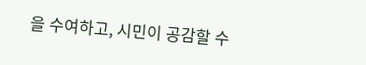을 수여하고, 시민이 공감할 수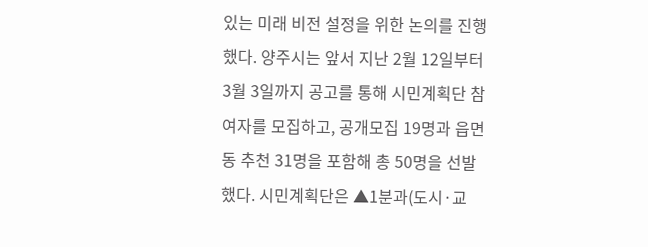있는 미래 비전 설정을 위한 논의를 진행했다. 양주시는 앞서 지난 2월 12일부터 3월 3일까지 공고를 통해 시민계획단 참여자를 모집하고, 공개모집 19명과 읍면동 추천 31명을 포함해 총 50명을 선발했다. 시민계획단은 ▲1분과(도시·교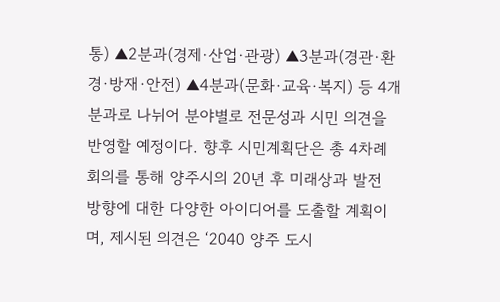통) ▲2분과(경제·산업·관광) ▲3분과(경관·환경·방재·안전) ▲4분과(문화·교육·복지) 등 4개 분과로 나뉘어 분야별로 전문성과 시민 의견을 반영할 예정이다. 향후 시민계획단은 총 4차례 회의를 통해 양주시의 20년 후 미래상과 발전 방향에 대한 다양한 아이디어를 도출할 계획이며, 제시된 의견은 ‘2040 양주 도시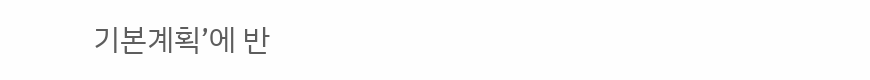기본계획’에 반